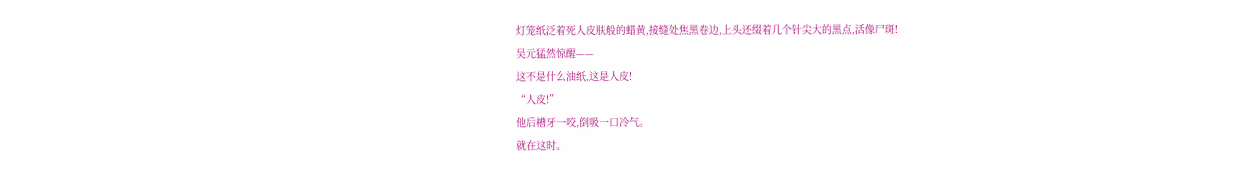灯笼纸泛着死人皮肤般的蜡黄,接缝处焦黑卷边,上头还缀着几个针尖大的黑点,活像尸斑!
吴元猛然惊醒——
这不是什么油纸,这是人皮!
“人皮!”
他后槽牙一咬,倒吸一口冷气。
就在这时。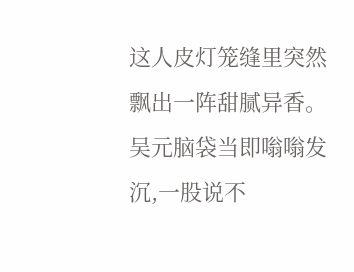这人皮灯笼缝里突然飘出一阵甜腻异香。
吴元脑袋当即嗡嗡发沉,一股说不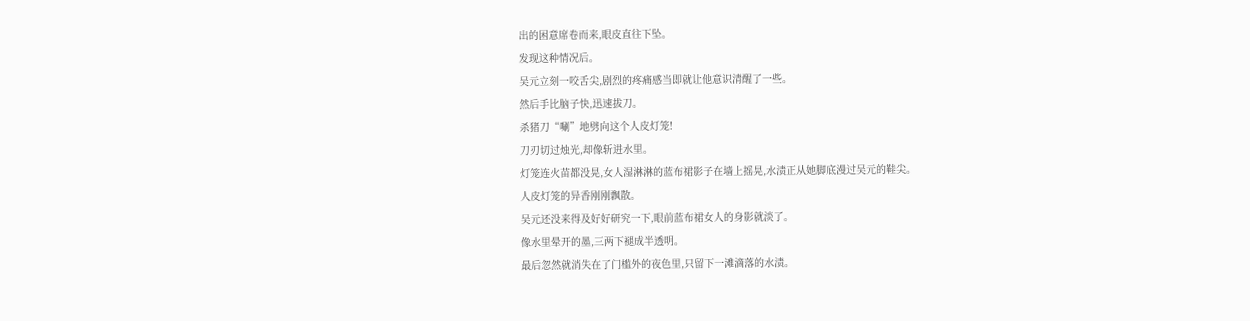出的困意席卷而来,眼皮直往下坠。
发现这种情况后。
吴元立刻一咬舌尖,剧烈的疼痛感当即就让他意识清醒了一些。
然后手比脑子快,迅速拔刀。
杀猪刀“唰”地劈向这个人皮灯笼!
刀刃切过烛光,却像斩进水里。
灯笼连火苗都没晃,女人湿淋淋的蓝布裙影子在墙上摇晃,水渍正从她脚底漫过吴元的鞋尖。
人皮灯笼的异香刚刚飘散。
吴元还没来得及好好研究一下,眼前蓝布裙女人的身影就淡了。
像水里晕开的墨,三两下褪成半透明。
最后忽然就消失在了门槛外的夜色里,只留下一滩滴落的水渍。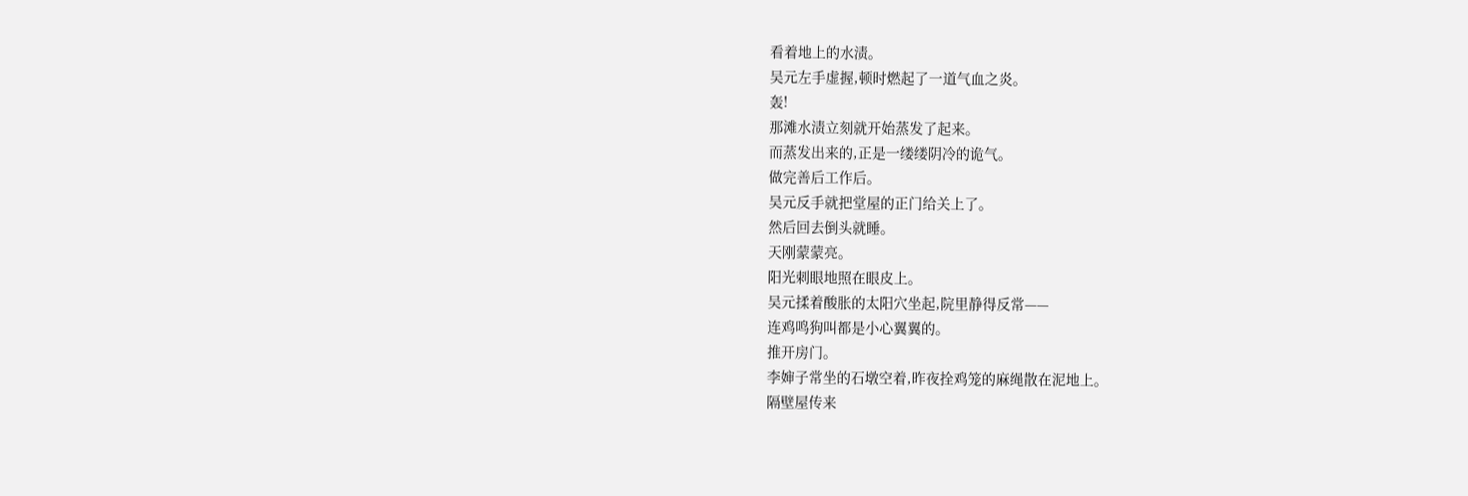看着地上的水渍。
吴元左手虚握,顿时燃起了一道气血之炎。
轰!
那滩水渍立刻就开始蒸发了起来。
而蒸发出来的,正是一缕缕阴冷的诡气。
做完善后工作后。
吴元反手就把堂屋的正门给关上了。
然后回去倒头就睡。
天刚蒙蒙亮。
阳光刺眼地照在眼皮上。
吴元揉着酸胀的太阳穴坐起,院里静得反常——
连鸡鸣狗叫都是小心翼翼的。
推开房门。
李婶子常坐的石墩空着,昨夜拴鸡笼的麻绳散在泥地上。
隔壁屋传来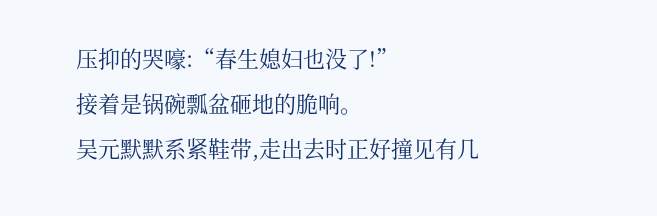压抑的哭嚎:“春生媳妇也没了!”
接着是锅碗瓢盆砸地的脆响。
吴元默默系紧鞋带,走出去时正好撞见有几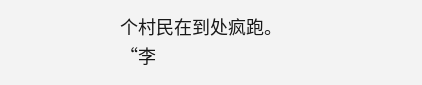个村民在到处疯跑。
“李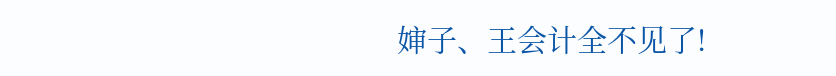婶子、王会计全不见了!